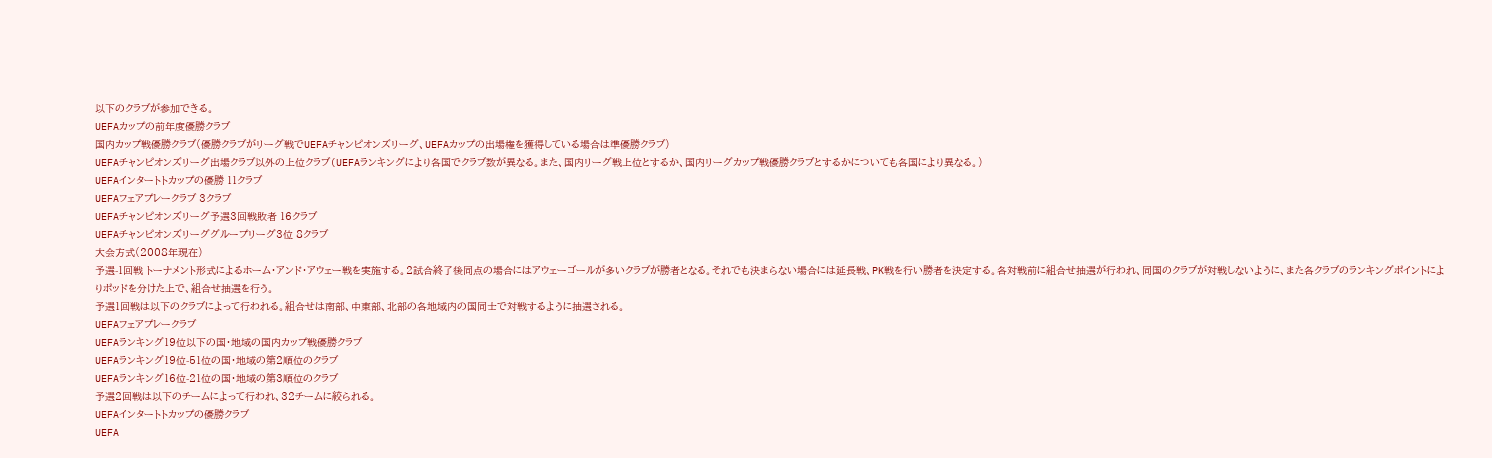以下のクラブが参加できる。
UEFAカップの前年度優勝クラブ
国内カップ戦優勝クラブ(優勝クラブがリーグ戦でUEFAチャンピオンズリーグ、UEFAカップの出場権を獲得している場合は準優勝クラブ)
UEFAチャンピオンズリーグ出場クラブ以外の上位クラブ(UEFAランキングにより各国でクラブ数が異なる。また、国内リーグ戦上位とするか、国内リーグカップ戦優勝クラブとするかについても各国により異なる。)
UEFAインタートトカップの優勝 11クラブ
UEFAフェアプレークラブ 3クラブ
UEFAチャンピオンズリーグ予選3回戦敗者 16クラブ
UEFAチャンピオンズリーググループリーグ3位 8クラブ
大会方式(2008年現在)
予選-1回戦 トーナメント形式によるホーム・アンド・アウェー戦を実施する。2試合終了後同点の場合にはアウェーゴールが多いクラブが勝者となる。それでも決まらない場合には延長戦、PK戦を行い勝者を決定する。各対戦前に組合せ抽選が行われ、同国のクラブが対戦しないように、また各クラブのランキングポイントによりポッドを分けた上で、組合せ抽選を行う。
予選1回戦は以下のクラブによって行われる。組合せは南部、中東部、北部の各地域内の国同士で対戦するように抽選される。
UEFAフェアプレークラブ
UEFAランキング19位以下の国・地域の国内カップ戦優勝クラブ
UEFAランキング19位-51位の国・地域の第2順位のクラブ
UEFAランキング16位-21位の国・地域の第3順位のクラブ
予選2回戦は以下のチームによって行われ、32チームに絞られる。
UEFAインタートトカップの優勝クラブ
UEFA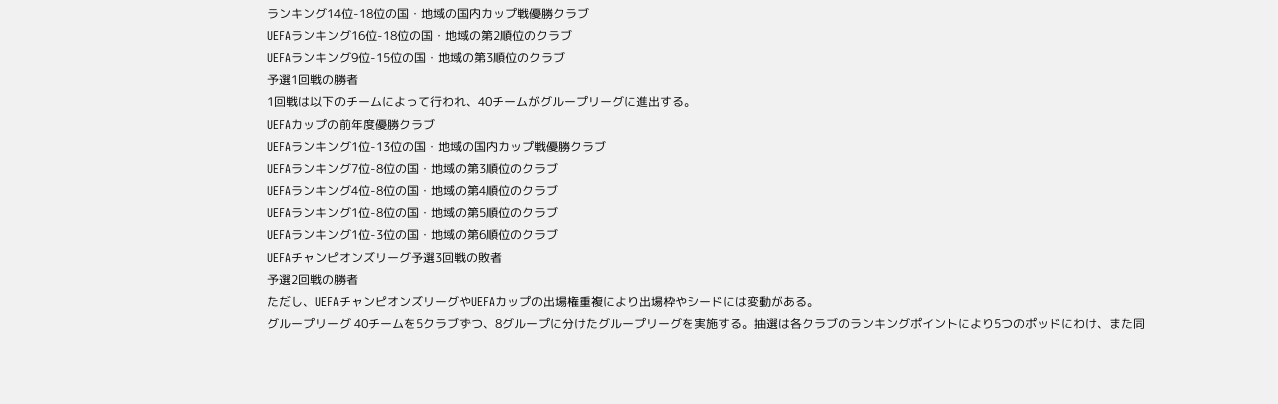ランキング14位-18位の国・地域の国内カップ戦優勝クラブ
UEFAランキング16位-18位の国・地域の第2順位のクラブ
UEFAランキング9位-15位の国・地域の第3順位のクラブ
予選1回戦の勝者
1回戦は以下のチームによって行われ、40チームがグループリーグに進出する。
UEFAカップの前年度優勝クラブ
UEFAランキング1位-13位の国・地域の国内カップ戦優勝クラブ
UEFAランキング7位-8位の国・地域の第3順位のクラブ
UEFAランキング4位-8位の国・地域の第4順位のクラブ
UEFAランキング1位-8位の国・地域の第5順位のクラブ
UEFAランキング1位-3位の国・地域の第6順位のクラブ
UEFAチャンピオンズリーグ予選3回戦の敗者
予選2回戦の勝者
ただし、UEFAチャンピオンズリーグやUEFAカップの出場権重複により出場枠やシードには変動がある。
グループリーグ 40チームを5クラブずつ、8グループに分けたグループリーグを実施する。抽選は各クラブのランキングポイントにより5つのポッドにわけ、また同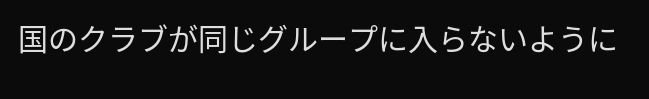国のクラブが同じグループに入らないように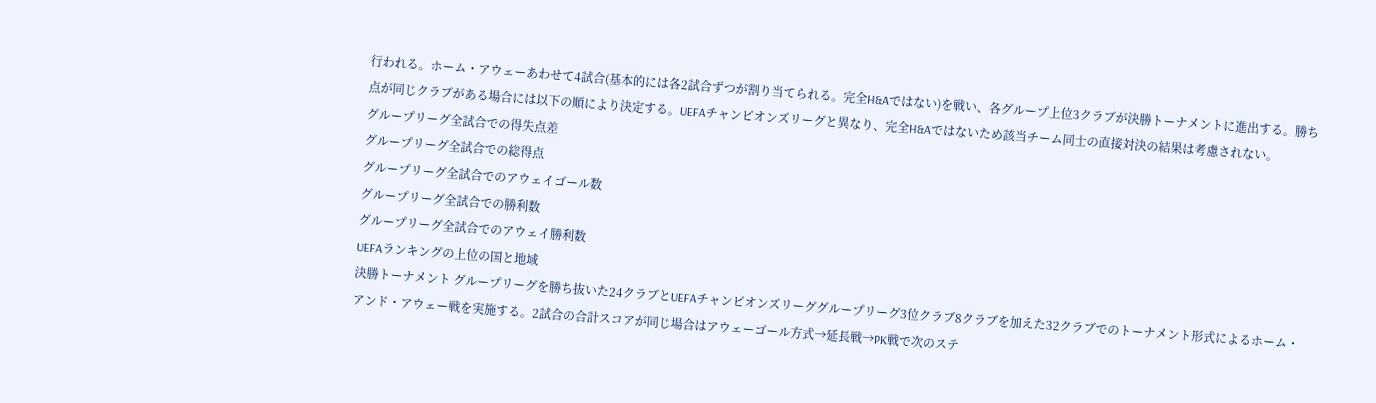行われる。ホーム・アウェーあわせて4試合(基本的には各2試合ずつが割り当てられる。完全H&Aではない)を戦い、各グループ上位3クラブが決勝トーナメントに進出する。勝ち点が同じクラブがある場合には以下の順により決定する。UEFAチャンピオンズリーグと異なり、完全H&Aではないため該当チーム同士の直接対決の結果は考慮されない。
グループリーグ全試合での得失点差
グループリーグ全試合での総得点
グループリーグ全試合でのアウェイゴール数
グループリーグ全試合での勝利数
グループリーグ全試合でのアウェイ勝利数
UEFAランキングの上位の国と地域
決勝トーナメント グループリーグを勝ち抜いた24クラブとUEFAチャンピオンズリーググループリーグ3位クラブ8クラブを加えた32クラブでのトーナメント形式によるホーム・アンド・アウェー戦を実施する。2試合の合計スコアが同じ場合はアウェーゴール方式→延長戦→PK戦で次のステ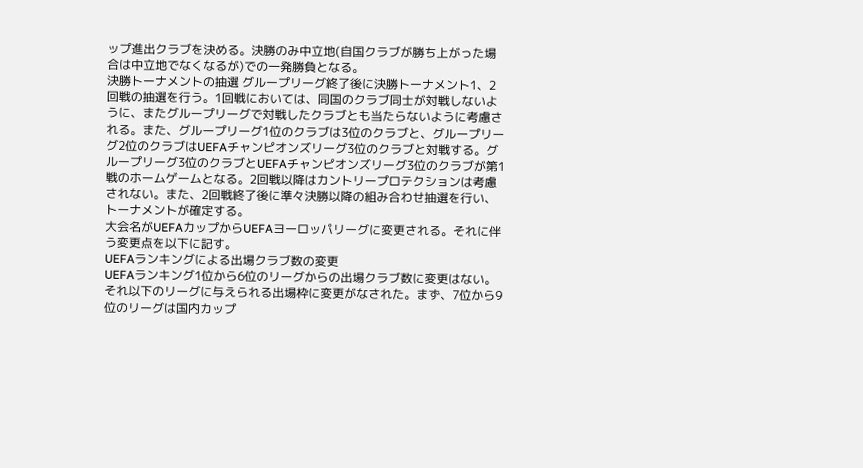ップ進出クラブを決める。決勝のみ中立地(自国クラブが勝ち上がった場合は中立地でなくなるが)での一発勝負となる。
決勝トーナメントの抽選 グループリーグ終了後に決勝トーナメント1、2回戦の抽選を行う。1回戦においては、同国のクラブ同士が対戦しないように、またグループリーグで対戦したクラブとも当たらないように考慮される。また、グループリーグ1位のクラブは3位のクラブと、グループリーグ2位のクラブはUEFAチャンピオンズリーグ3位のクラブと対戦する。グループリーグ3位のクラブとUEFAチャンピオンズリーグ3位のクラブが第1戦のホームゲームとなる。2回戦以降はカントリープロテクションは考慮されない。また、2回戦終了後に準々決勝以降の組み合わせ抽選を行い、トーナメントが確定する。
大会名がUEFAカップからUEFAヨーロッパリーグに変更される。それに伴う変更点を以下に記す。
UEFAランキングによる出場クラブ数の変更
UEFAランキング1位から6位のリーグからの出場クラブ数に変更はない。それ以下のリーグに与えられる出場枠に変更がなされた。まず、7位から9位のリーグは国内カップ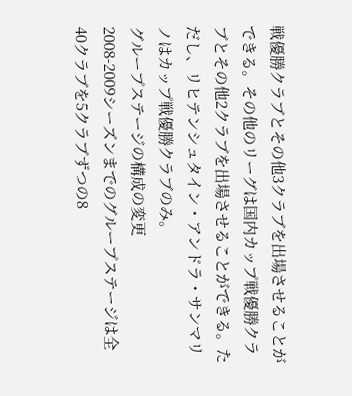戦優勝クラブとその他3クラブを出場させることができる。その他のリーグは国内カップ戦優勝クラブとその他2クラブを出場させることができる。ただし、リヒテンシュタイン・アンドラ・サンマリノはカップ戦優勝クラブのみ。
グループステージの構成の変更
2008-2009シーズンまでのグループステージは全40クラブを5クラブずつの8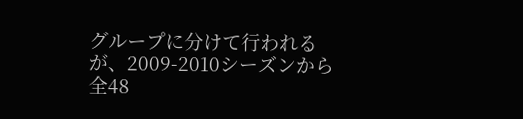グループに分けて行われるが、2009-2010シーズンから全48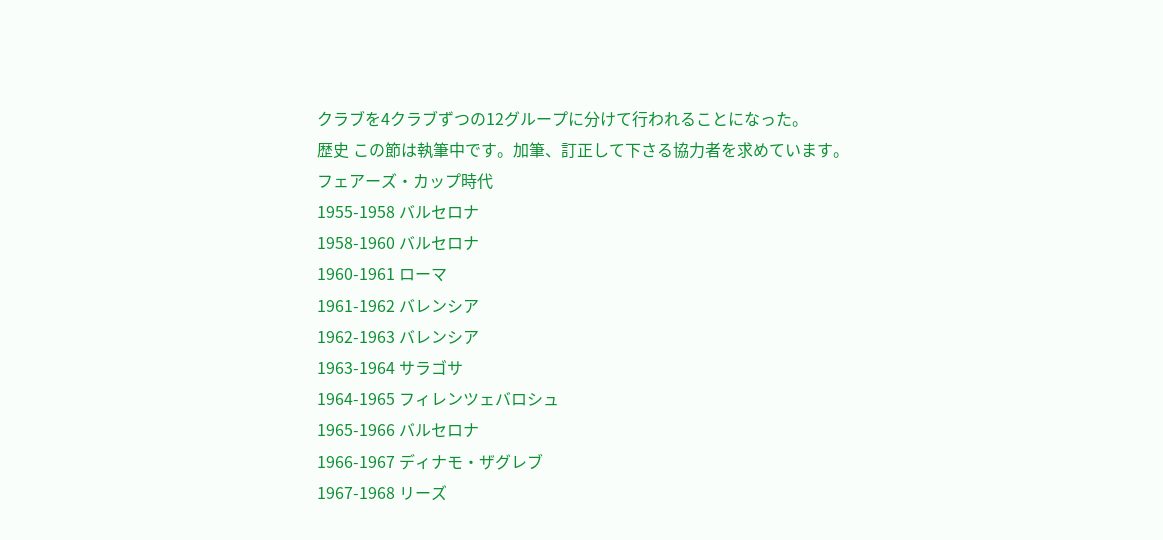クラブを4クラブずつの12グループに分けて行われることになった。
歴史 この節は執筆中です。加筆、訂正して下さる協力者を求めています。
フェアーズ・カップ時代
1955-1958 バルセロナ
1958-1960 バルセロナ
1960-1961 ローマ
1961-1962 バレンシア
1962-1963 バレンシア
1963-1964 サラゴサ
1964-1965 フィレンツェバロシュ
1965-1966 バルセロナ
1966-1967 ディナモ・ザグレブ
1967-1968 リーズ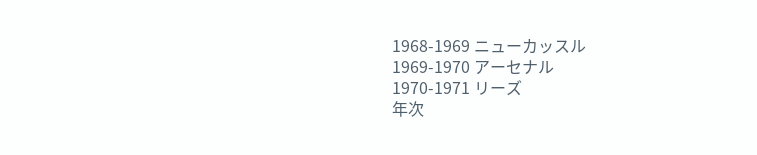1968-1969 ニューカッスル
1969-1970 アーセナル
1970-1971 リーズ
年次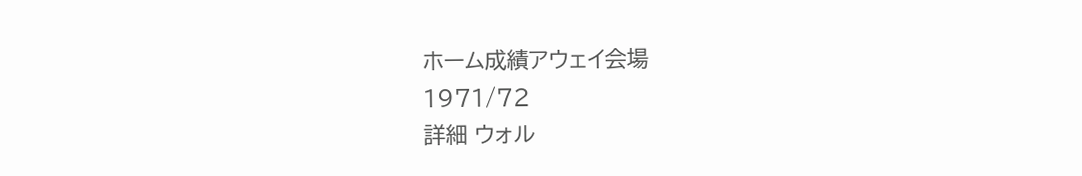ホーム成績アウェイ会場
1971/72
詳細 ウォル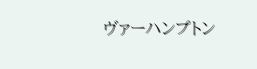ヴァーハンプトン